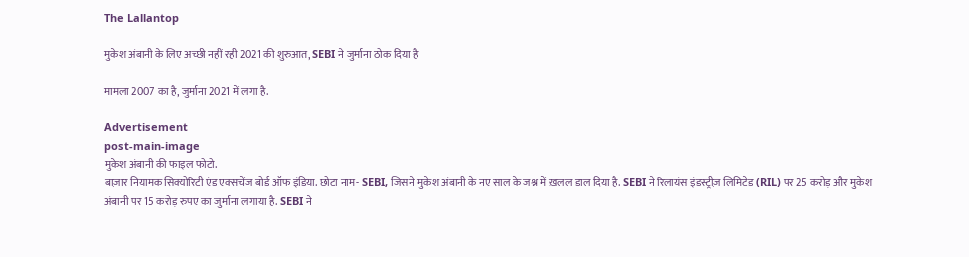The Lallantop

मुकेश अंबानी के लिए अच्छी नहीं रही 2021 की शुरुआत, SEBI ने जुर्माना ठोक दिया है

मामला 2007 का है, जुर्माना 2021 में लगा है.

Advertisement
post-main-image
मुकेश अंबानी की फाइल फोटो.
बाज़ार नियामक सिक्योरिटी एंड एक्सचेंज बोर्ड ऑफ इंडिया. छोटा नाम- SEBI, जिसने मुकेश अंबानी के नए साल के जश्न में ख़लल डाल दिया है. SEBI ने रिलायंस इंडस्ट्रीज़ लिमिटेड (RIL) पर 25 करोड़ और मुकेश अंबानी पर 15 करोड़ रुपए का जुर्माना लगाया है. SEBI ने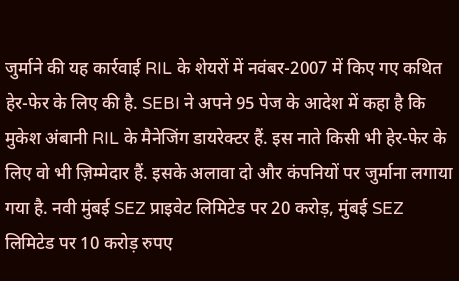जुर्माने की यह कार्रवाई RIL के शेयरों में नवंबर-2007 में किए गए कथित हेर-फेर के लिए की है. SEBI ने अपने 95 पेज के आदेश में कहा है कि मुकेश अंबानी RIL के मैनेजिंग डायरेक्टर हैं. इस नाते किसी भी हेर-फेर के लिए वो भी ज़िम्मेदार हैं. इसके अलावा दो और कंपनियों पर जुर्माना लगाया गया है. नवी मुंबई SEZ प्राइवेट लिमिटेड पर 20 करोड़, मुंबई SEZ लिमिटेड पर 10 करोड़ रुपए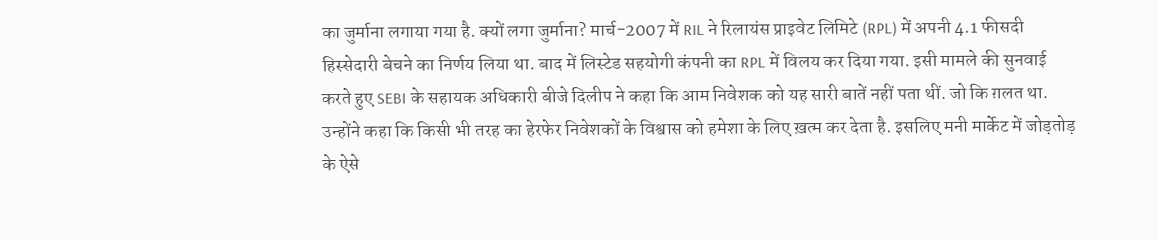का जुर्माना लगाया गया है. क्यों लगा जुर्माना? मार्च-2007 में RIL ने रिलायंस प्राइवेट लिमिटे (RPL) में अपनी 4.1 फीसदी हिस्सेदारी बेचने का निर्णय लिया था. बाद में लिस्टेड सहयोगी कंपनी का RPL में विलय कर दिया गया. इसी मामले की सुनवाई करते हुए SEBI के सहायक अधिकारी बीजे दिलीप ने कहा कि आम निवेशक को यह सारी बातें नहीं पता थीं. जो कि ग़लत था. उन्होंने कहा कि किसी भी तरह का हेरफेर निवेशकों के विश्वास को हमेशा के लिए ख़त्म कर देता है. इसलिए मनी मार्केट में जोड़तोड़ के ऐसे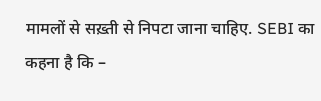मामलों से सख़्ती से निपटा जाना चाहिए. SEBI का कहना है कि –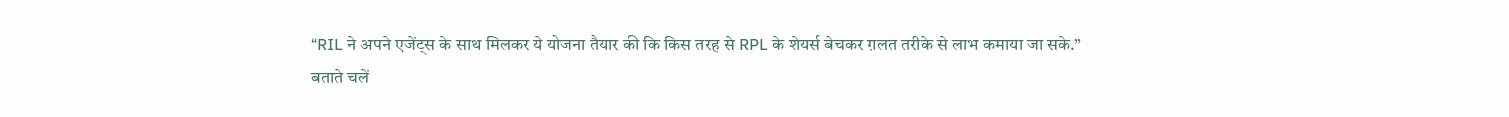“RIL ने अपने एजेंट्स के साथ मिलकर ये योजना तैयार की कि किस तरह से RPL के शेयर्स बेचकर ग़लत तरीके से लाभ कमाया जा सके.”
बताते चलें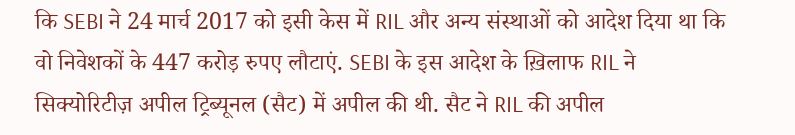कि SEBI ने 24 मार्च 2017 को इसी केस में RIL और अन्य संस्थाओं को आदेश दिया था कि वो निवेशकों के 447 करोड़ रुपए लौटाएं. SEBI के इस आदेश के ख़िलाफ RIL ने सिक्योरिटीज़ अपील ट्रिब्यूनल (सैट) में अपील की थी. सैट ने RIL की अपील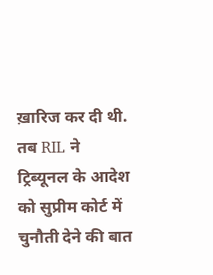ख़ारिज कर दी थी. तब RIL ने ट्रिब्यूनल के आदेश को सुप्रीम कोर्ट में चुनौती देने की बात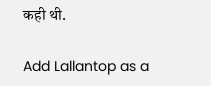कही थी.

Add Lallantop as a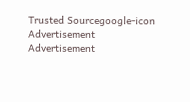Trusted Sourcegoogle-icon
Advertisement
Advertisement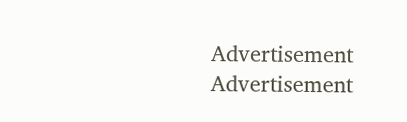Advertisement
Advertisement